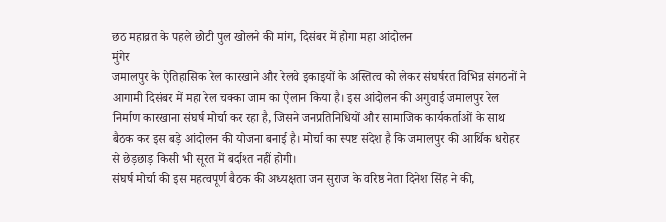छठ महाव्रत के पहले छोटी पुल खोलने की मांग, दिसंबर में होगा महा आंदोलन
मुंगेर
जमालपुर के ऐतिहासिक रेल कारखाने और रेलवे इकाइयों के अस्तित्व को लेकर संघर्षरत विभिन्न संगठनों ने आगामी दिसंबर में महा रेल चक्का जाम का ऐलान किया है। इस आंदोलन की अगुवाई जमालपुर रेल निर्माण कारखाना संघर्ष मोर्चा कर रहा है, जिसने जनप्रतिनिधियों और सामाजिक कार्यकर्ताओं के साथ बैठक कर इस बड़े आंदोलन की योजना बनाई है। मोर्चा का स्पष्ट संदेश है कि जमालपुर की आर्थिक धरोहर से छेड़छाड़ किसी भी सूरत में बर्दाश्त नहीं होगी।
संघर्ष मोर्चा की इस महत्वपूर्ण बैठक की अध्यक्षता जन सुराज के वरिष्ठ नेता दिनेश सिंह ने की,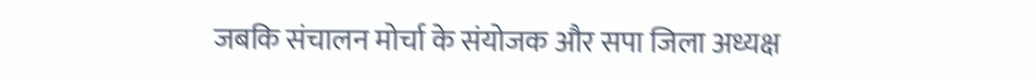जबकि संचालन मोर्चा के संयोजक और सपा जिला अध्यक्ष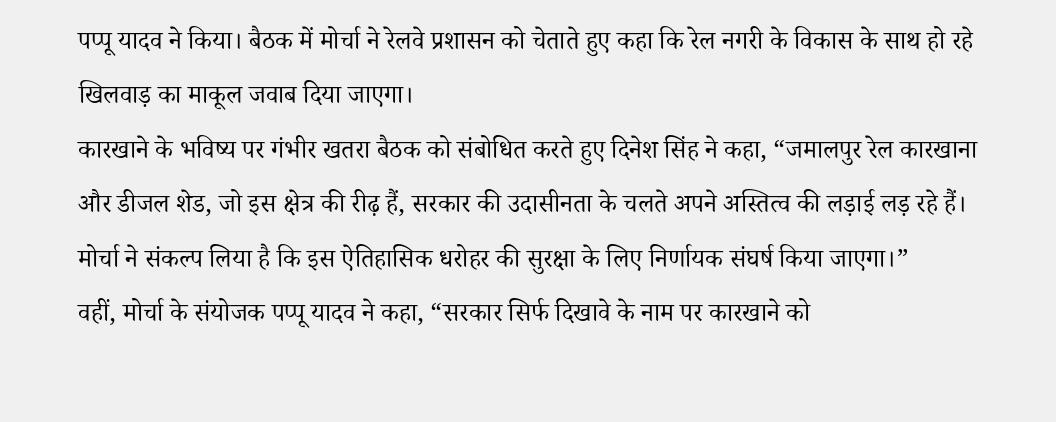पप्पू यादव ने किया। बैठक में मोर्चा ने रेलवे प्रशासन को चेताते हुए कहा कि रेल नगरी के विकास के साथ हो रहे खिलवाड़ का माकूल जवाब दिया जाएगा।
कारखाने के भविष्य पर गंभीर खतरा बैठक को संबोधित करते हुए दिनेश सिंह ने कहा, “जमालपुर रेल कारखाना और डीजल शेड, जो इस क्षेत्र की रीढ़ हैं, सरकार की उदासीनता के चलते अपने अस्तित्व की लड़ाई लड़ रहे हैं। मोर्चा ने संकल्प लिया है कि इस ऐतिहासिक धरोहर की सुरक्षा के लिए निर्णायक संघर्ष किया जाएगा।”
वहीं, मोर्चा के संयोजक पप्पू यादव ने कहा, “सरकार सिर्फ दिखावे के नाम पर कारखाने को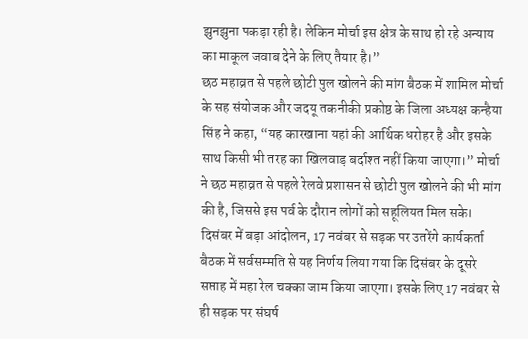झुनझुना पकड़ा रही है। लेकिन मोर्चा इस क्षेत्र के साथ हो रहे अन्याय का माकूल जवाब देने के लिए तैयार है।”
छठ महाव्रत से पहले छोटी पुल खोलने की मांग बैठक में शामिल मोर्चा के सह संयोजक और जदयू तकनीकी प्रकोष्ठ के जिला अध्यक्ष कन्हैया सिंह ने कहा, “यह कारखाना यहां की आर्थिक धरोहर है और इसके साथ किसी भी तरह का खिलवाड़ बर्दाश्त नहीं किया जाएगा।” मोर्चा ने छठ महाव्रत से पहले रेलवे प्रशासन से छोटी पुल खोलने की भी मांग की है, जिससे इस पर्व के दौरान लोगों को सहूलियत मिल सके।
दिसंबर में बड़ा आंदोलन, 17 नवंबर से सड़क पर उतरेंगे कार्यकर्ता
बैठक में सर्वसम्मति से यह निर्णय लिया गया कि दिसंबर के दूसरे सप्ताह में महा रेल चक्का जाम किया जाएगा। इसके लिए 17 नवंबर से ही सड़क पर संघर्ष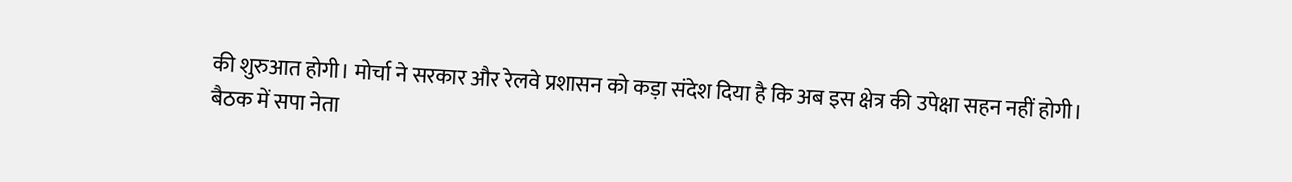की शुरुआत होगी। मोर्चा ने सरकार और रेलवे प्रशासन को कड़ा संदेश दिया है कि अब इस क्षेत्र की उपेक्षा सहन नहीं होगी।
बैठक में सपा नेता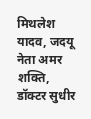मिथलेश यादव, जदयू नेता अमर शक्ति, डॉक्टर सुधीर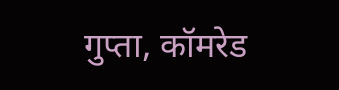गुप्ता, कॉमरेड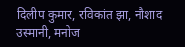दिलीप कुमार, रविकांत झा, नौशाद उस्मानी, मनोज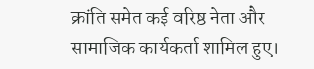क्रांति समेत कई वरिष्ठ नेता और सामाजिक कार्यकर्ता शामिल हुए।